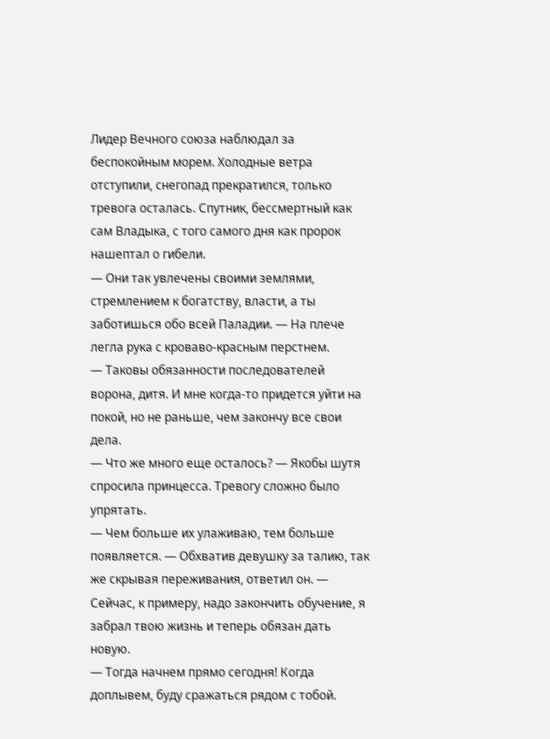Лидер Вечного союза наблюдал за беспокойным морем. Холодные ветра отступили, снегопад прекратился, только тревога осталась. Спутник, бессмертный как сам Владыка, с того самого дня как пророк нашептал о гибели.
— Они так увлечены своими землями, стремлением к богатству, власти, а ты заботишься обо всей Паладии. — На плече легла рука с кроваво-красным перстнем.
— Таковы обязанности последователей ворона, дитя. И мне когда-то придется уйти на покой, но не раньше, чем закончу все свои дела.
— Что же много еще осталось? — Якобы шутя спросила принцесса. Тревогу сложно было упрятать.
— Чем больше их улаживаю, тем больше появляется. — Обхватив девушку за талию, так же скрывая переживания, ответил он. — Сейчас, к примеру, надо закончить обучение, я забрал твою жизнь и теперь обязан дать новую.
— Тогда начнем прямо сегодня! Когда доплывем, буду сражаться рядом с тобой.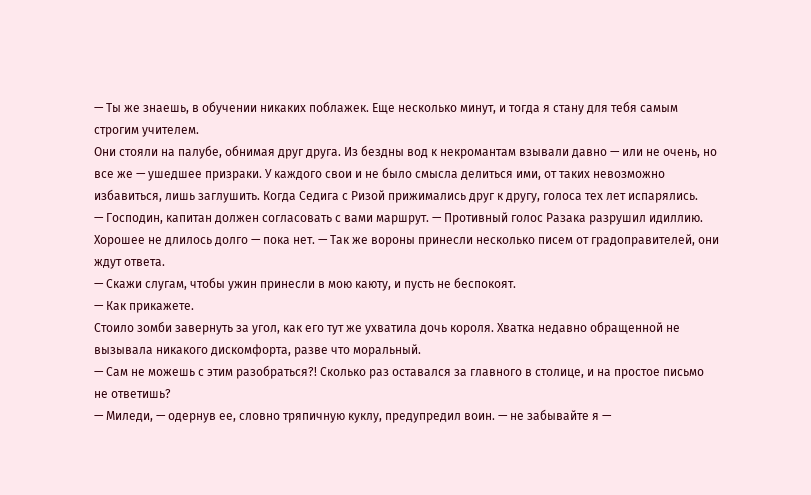— Ты же знаешь, в обучении никаких поблажек. Еще несколько минут, и тогда я стану для тебя самым строгим учителем.
Они стояли на палубе, обнимая друг друга. Из бездны вод к некромантам взывали давно — или не очень, но все же — ушедшее призраки. У каждого свои и не было смысла делиться ими, от таких невозможно избавиться, лишь заглушить. Когда Седига с Ризой прижимались друг к другу, голоса тех лет испарялись.
— Господин, капитан должен согласовать с вами маршрут. — Противный голос Разака разрушил идиллию. Хорошее не длилось долго — пока нет. — Так же вороны принесли несколько писем от градоправителей, они ждут ответа.
— Скажи слугам, чтобы ужин принесли в мою каюту, и пусть не беспокоят.
— Как прикажете.
Стоило зомби завернуть за угол, как его тут же ухватила дочь короля. Хватка недавно обращенной не вызывала никакого дискомфорта, разве что моральный.
— Сам не можешь с этим разобраться?! Сколько раз оставался за главного в столице, и на простое письмо не ответишь?
— Миледи, — одернув ее, словно тряпичную куклу, предупредил воин. — не забывайте я —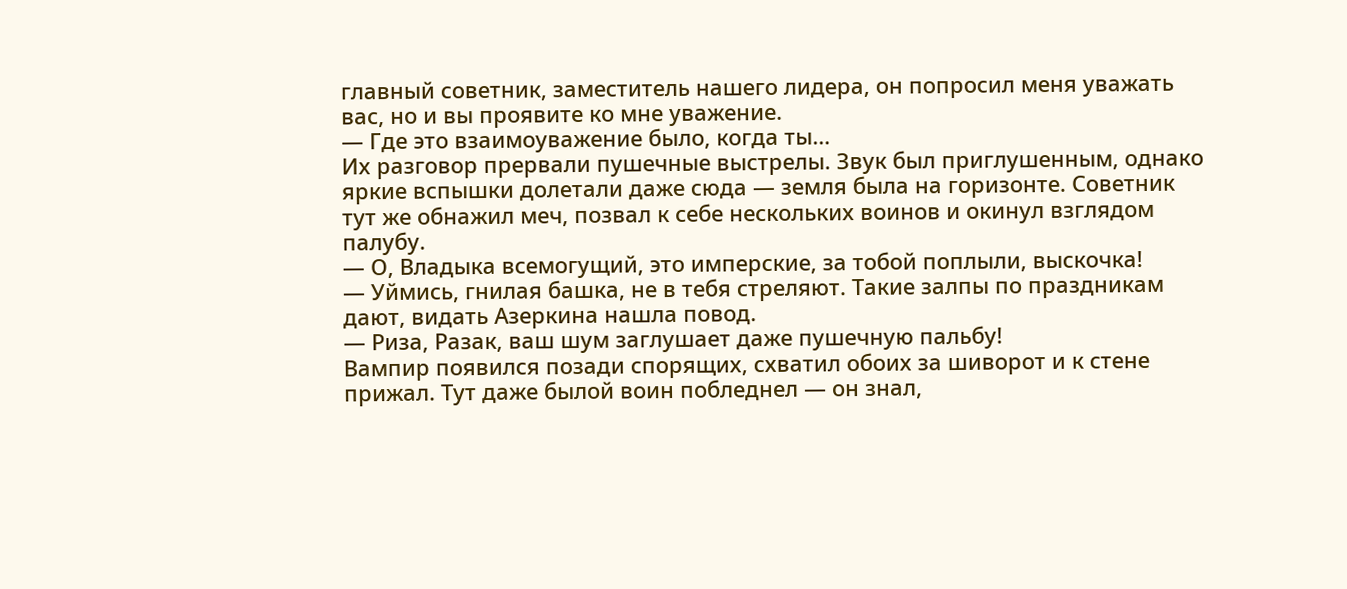главный советник, заместитель нашего лидера, он попросил меня уважать вас, но и вы проявите ко мне уважение.
— Где это взаимоуважение было, когда ты…
Их разговор прервали пушечные выстрелы. Звук был приглушенным, однако яркие вспышки долетали даже сюда — земля была на горизонте. Советник тут же обнажил меч, позвал к себе нескольких воинов и окинул взглядом палубу.
— О, Владыка всемогущий, это имперские, за тобой поплыли, выскочка!
— Уймись, гнилая башка, не в тебя стреляют. Такие залпы по праздникам дают, видать Азеркина нашла повод.
— Риза, Разак, ваш шум заглушает даже пушечную пальбу!
Вампир появился позади спорящих, схватил обоих за шиворот и к стене прижал. Тут даже былой воин побледнел — он знал,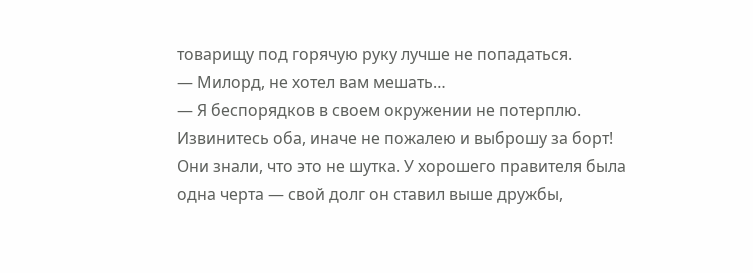товарищу под горячую руку лучше не попадаться.
— Милорд, не хотел вам мешать…
— Я беспорядков в своем окружении не потерплю. Извинитесь оба, иначе не пожалею и выброшу за борт!
Они знали, что это не шутка. У хорошего правителя была одна черта — свой долг он ставил выше дружбы,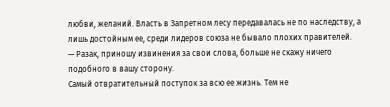любви, желаний. Власть в Запретном лесу передавалась не по наследству, а лишь достойным ее, среди лидеров союза не бывало плохих правителей.
— Разак, приношу извинения за свои слова, больше не скажу ничего подобного в вашу сторону.
Самый отвратительный поступок за всю ее жизнь. Тем не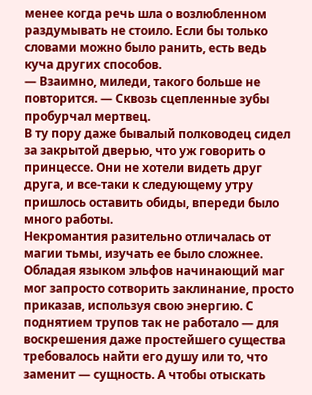менее когда речь шла о возлюбленном раздумывать не стоило. Если бы только словами можно было ранить, есть ведь куча других способов.
— Взаимно, миледи, такого больше не повторится. — Сквозь сцепленные зубы пробурчал мертвец.
В ту пору даже бывалый полководец сидел за закрытой дверью, что уж говорить о принцессе. Они не хотели видеть друг друга, и все-таки к следующему утру пришлось оставить обиды, впереди было много работы.
Некромантия разительно отличалась от магии тьмы, изучать ее было сложнее. Обладая языком эльфов начинающий маг мог запросто сотворить заклинание, просто приказав, используя свою энергию. С поднятием трупов так не работало — для воскрешения даже простейшего существа требовалось найти его душу или то, что заменит — сущность. А чтобы отыскать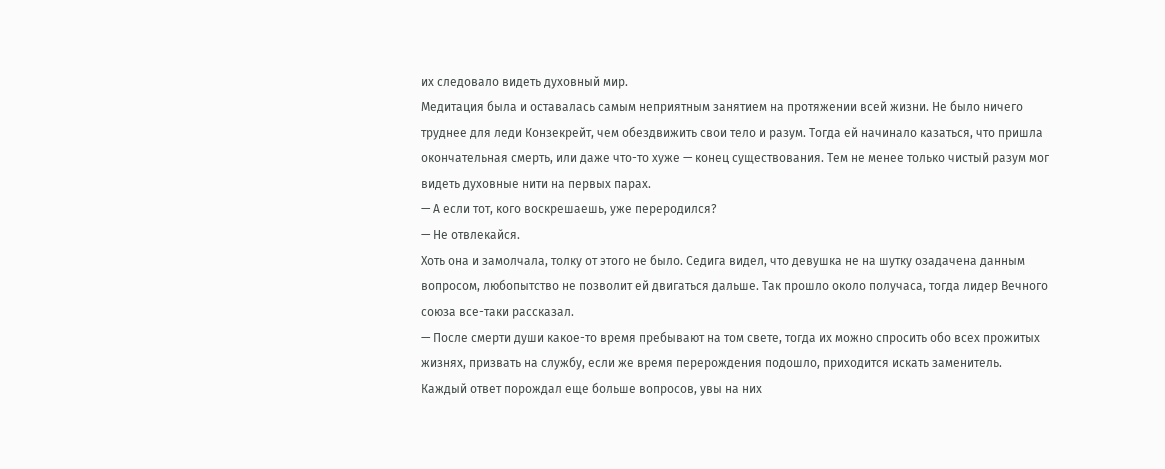их следовало видеть духовный мир.
Медитация была и оставалась самым неприятным занятием на протяжении всей жизни. Не было ничего труднее для леди Конзекрейт, чем обездвижить свои тело и разум. Тогда ей начинало казаться, что пришла окончательная смерть, или даже что-то хуже — конец существования. Тем не менее только чистый разум мог видеть духовные нити на первых парах.
— А если тот, кого воскрешаешь, уже переродился?
— Не отвлекайся.
Хоть она и замолчала, толку от этого не было. Седига видел, что девушка не на шутку озадачена данным вопросом, любопытство не позволит ей двигаться дальше. Так прошло около получаса, тогда лидер Вечного союза все-таки рассказал.
— После смерти души какое-то время пребывают на том свете, тогда их можно спросить обо всех прожитых жизнях, призвать на службу, если же время перерождения подошло, приходится искать заменитель.
Каждый ответ порождал еще больше вопросов, увы на них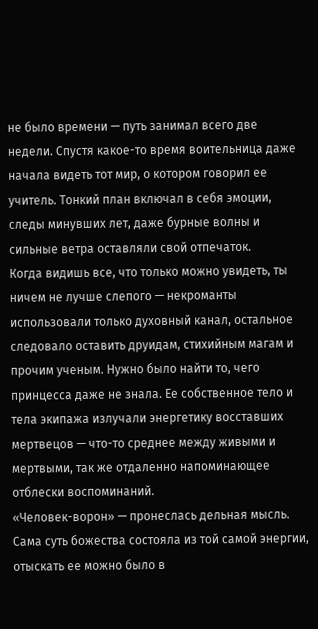не было времени — путь занимал всего две недели. Спустя какое-то время воительница даже начала видеть тот мир, о котором говорил ее учитель. Тонкий план включал в себя эмоции, следы минувших лет, даже бурные волны и сильные ветра оставляли свой отпечаток.
Когда видишь все, что только можно увидеть, ты ничем не лучше слепого — некроманты использовали только духовный канал, остальное следовало оставить друидам, стихийным магам и прочим ученым. Нужно было найти то, чего принцесса даже не знала. Ее собственное тело и тела экипажа излучали энергетику восставших мертвецов — что-то среднее между живыми и мертвыми, так же отдаленно напоминающее отблески воспоминаний.
«Человек-ворон» — пронеслась дельная мысль. Сама суть божества состояла из той самой энергии, отыскать ее можно было в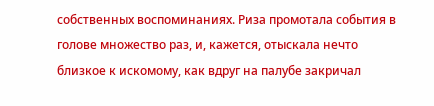собственных воспоминаниях. Риза промотала события в голове множество раз, и, кажется, отыскала нечто близкое к искомому, как вдруг на палубе закричал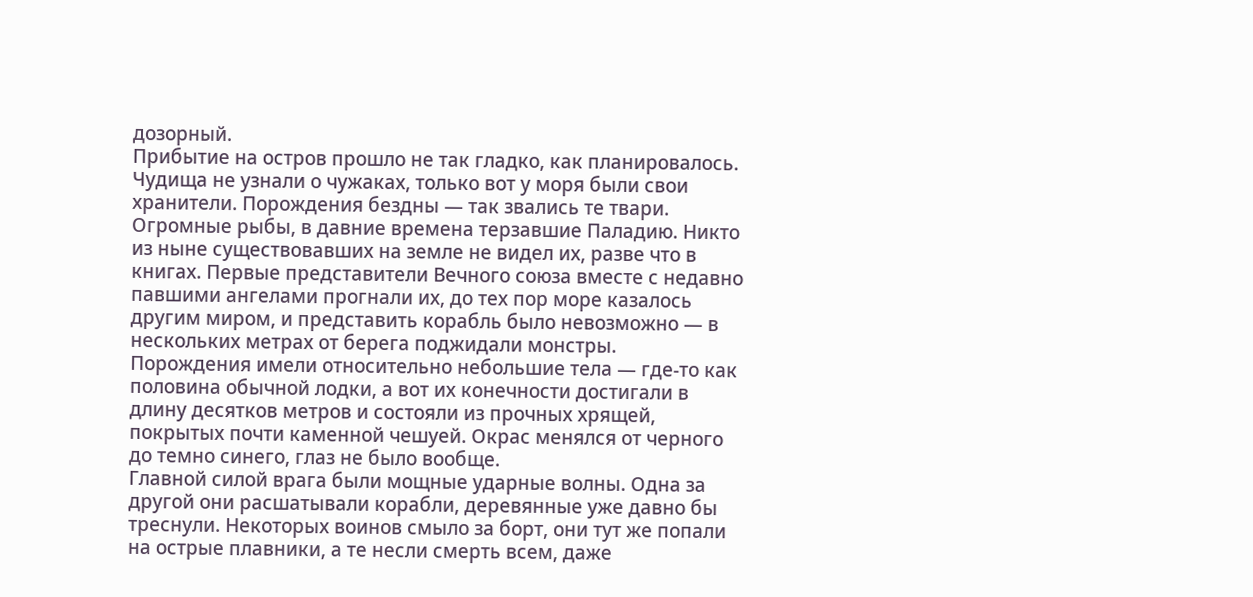дозорный.
Прибытие на остров прошло не так гладко, как планировалось. Чудища не узнали о чужаках, только вот у моря были свои хранители. Порождения бездны — так звались те твари. Огромные рыбы, в давние времена терзавшие Паладию. Никто из ныне существовавших на земле не видел их, разве что в книгах. Первые представители Вечного союза вместе с недавно павшими ангелами прогнали их, до тех пор море казалось другим миром, и представить корабль было невозможно — в нескольких метрах от берега поджидали монстры.
Порождения имели относительно небольшие тела — где-то как половина обычной лодки, а вот их конечности достигали в длину десятков метров и состояли из прочных хрящей, покрытых почти каменной чешуей. Окрас менялся от черного до темно синего, глаз не было вообще.
Главной силой врага были мощные ударные волны. Одна за другой они расшатывали корабли, деревянные уже давно бы треснули. Некоторых воинов смыло за борт, они тут же попали на острые плавники, а те несли смерть всем, даже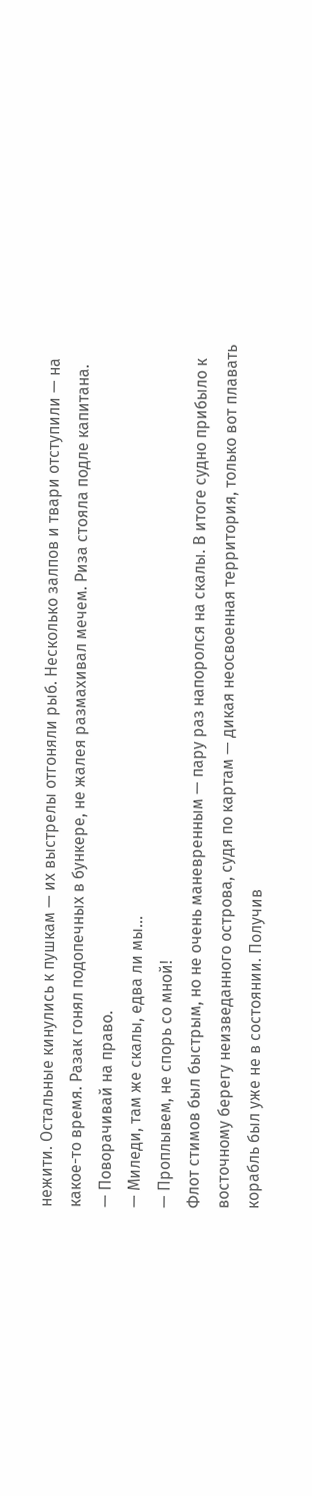нежити. Остальные кинулись к пушкам — их выстрелы отгоняли рыб. Несколько залпов и твари отступили — на какое-то время. Разак гонял подопечных в бункере, не жалея размахивал мечем. Риза стояла подле капитана.
— Поворачивай на право.
— Миледи, там же скалы, едва ли мы…
— Проплывем, не спорь со мной!
Флот стимов был быстрым, но не очень маневренным — пару раз напоролся на скалы. В итоге судно прибыло к восточному берегу неизведанного острова, судя по картам — дикая неосвоенная территория, только вот плавать корабль был уже не в состоянии. Получив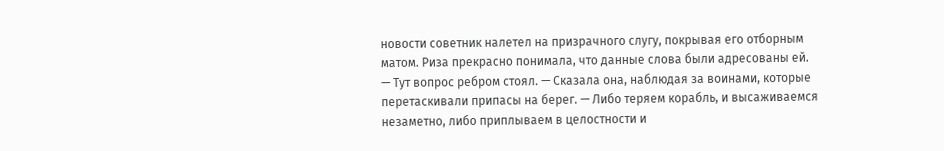новости советник налетел на призрачного слугу, покрывая его отборным матом. Риза прекрасно понимала, что данные слова были адресованы ей.
— Тут вопрос ребром стоял. — Сказала она, наблюдая за воинами, которые перетаскивали припасы на берег. — Либо теряем корабль, и высаживаемся незаметно, либо приплываем в целостности и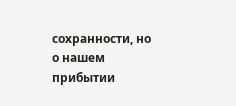сохранности, но о нашем прибытии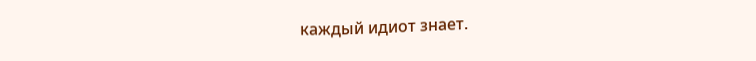каждый идиот знает.